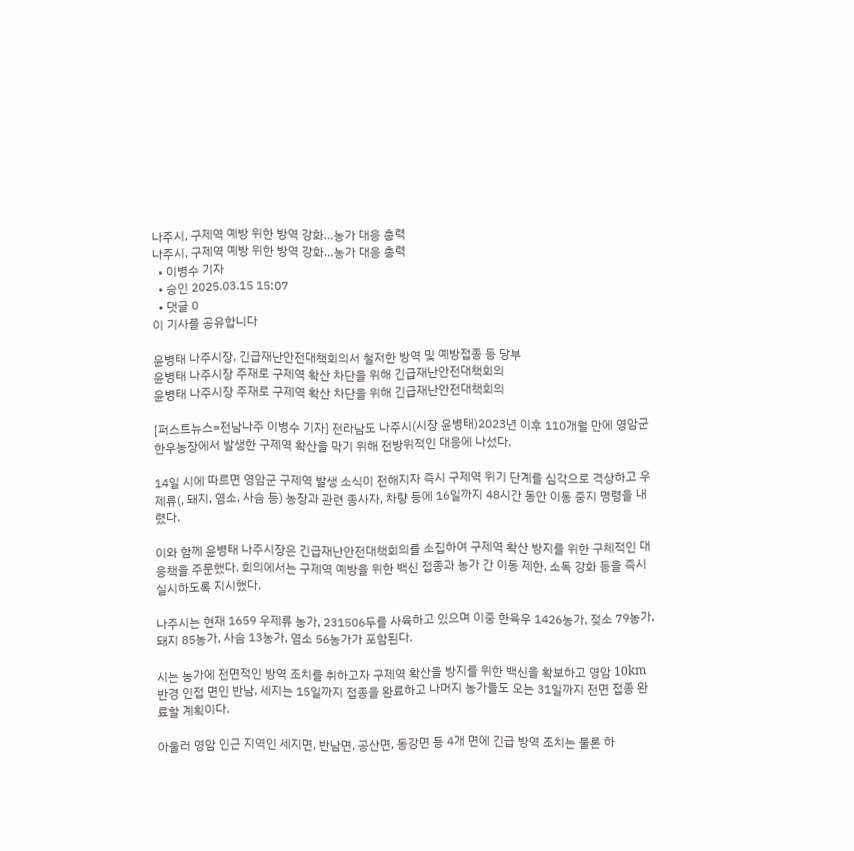나주시, 구제역 예방 위한 방역 강화…농가 대응 총력
나주시, 구제역 예방 위한 방역 강화…농가 대응 총력
  • 이병수 기자
  • 승인 2025.03.15 15:07
  • 댓글 0
이 기사를 공유합니다

윤병태 나주시장, 긴급재난안전대책회의서 철저한 방역 및 예방접종 등 당부
윤병태 나주시장 주재로 구제역 확산 차단을 위해 긴급재난안전대책회의
윤병태 나주시장 주재로 구제역 확산 차단을 위해 긴급재난안전대책회의

[퍼스트뉴스=전남나주 이병수 기자] 전라남도 나주시(시장 윤병태)2023년 이후 110개월 만에 영암군 한우농장에서 발생한 구제역 확산을 막기 위해 전방위적인 대응에 나섰다.

14일 시에 따르면 영암군 구제역 발생 소식이 전해지자 즉시 구제역 위기 단계를 심각으로 격상하고 우제류(, 돼지, 염소, 사슴 등) 농장과 관련 종사자, 차량 등에 16일까지 48시간 동안 이동 중지 명령을 내렸다.

이와 함께 윤병태 나주시장은 긴급재난안전대책회의를 소집하여 구제역 확산 방지를 위한 구체적인 대응책을 주문했다. 회의에서는 구제역 예방을 위한 백신 접종과 농가 간 이동 제한, 소독 강화 등을 즉시 실시하도록 지시했다.

나주시는 현재 1659 우제류 농가, 231506두를 사육하고 있으며 이중 한육우 1426농가, 젖소 79농가, 돼지 85농가, 사슴 13농가, 염소 56농가가 포함된다.

시는 농가에 전면적인 방역 조치를 취하고자 구제역 확산을 방지를 위한 백신을 확보하고 영암 10km 반경 인접 면인 반남, 세지는 15일까지 접종을 완료하고 나머지 농가들도 오는 31일까지 전면 접종 완료할 계획이다.

아울러 영암 인근 지역인 세지면, 반남면, 공산면, 동강면 등 4개 면에 긴급 방역 조치는 물론 하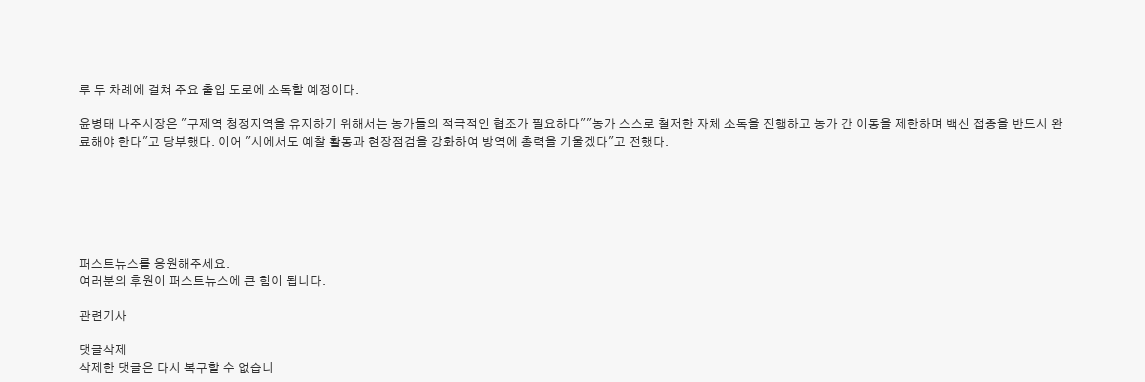루 두 차례에 걸쳐 주요 출입 도로에 소독할 예정이다.

윤병태 나주시장은 "구제역 청정지역을 유지하기 위해서는 농가들의 적극적인 협조가 필요하다""농가 스스로 철저한 자체 소독을 진행하고 농가 간 이동을 제한하며 백신 접종을 반드시 완료해야 한다"고 당부했다. 이어 "시에서도 예찰 활동과 현장점검을 강화하여 방역에 총력을 기울겠다"고 전했다.






퍼스트뉴스를 응원해주세요.
여러분의 후원이 퍼스트뉴스에 큰 힘이 됩니다.

관련기사

댓글삭제
삭제한 댓글은 다시 복구할 수 없습니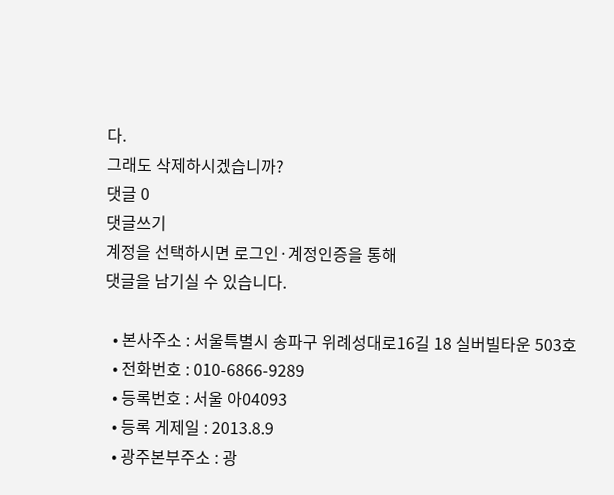다.
그래도 삭제하시겠습니까?
댓글 0
댓글쓰기
계정을 선택하시면 로그인·계정인증을 통해
댓글을 남기실 수 있습니다.

  • 본사주소 : 서울특별시 송파구 위례성대로16길 18 실버빌타운 503호
  • 전화번호 : 010-6866-9289
  • 등록번호 : 서울 아04093
  • 등록 게제일 : 2013.8.9
  • 광주본부주소 : 광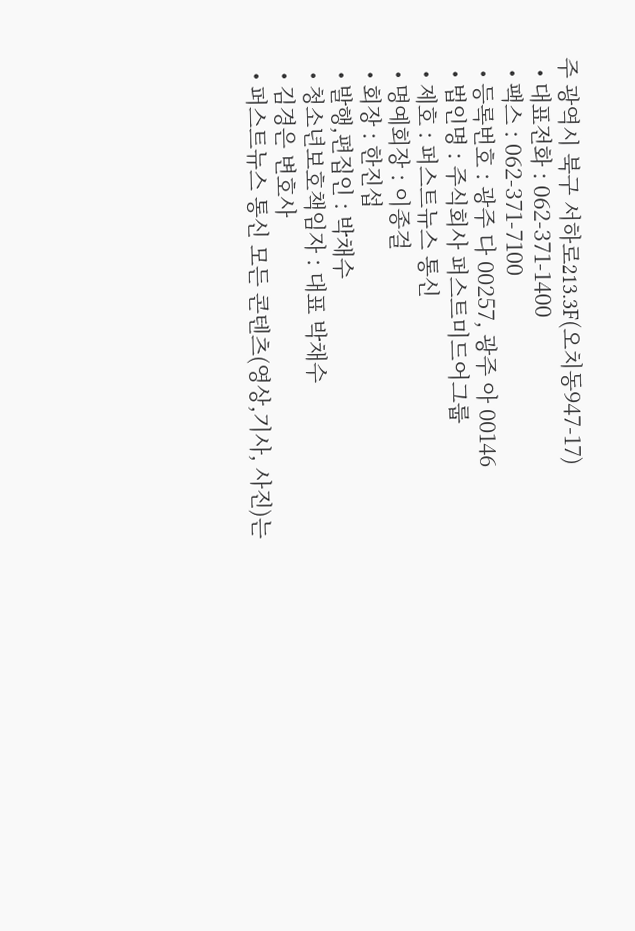주 광역시 북구 서하로213.3F(오치동947-17)
  • 대표전화 : 062-371-1400
  • 팩스 : 062-371-7100
  • 등록번호 : 광주 다 00257, 광주 아 00146
  • 법인명 : 주식회사 퍼스트미드어그룹
  • 제호 : 퍼스트뉴스 통신
  • 명예회장 : 이종걸
  • 회장 : 한진섭
  • 발행,편집인 : 박채수
  • 청소년보호책임자 : 대표 박채수
  • 김경은 변호사
  • 퍼스트뉴스 통신 모든 콘텐츠(영상,기사, 사진)는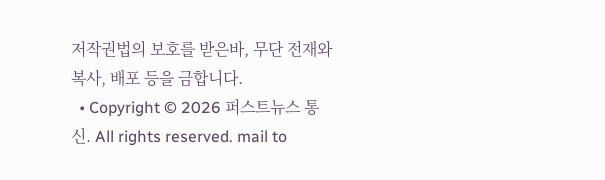저작권법의 보호를 받은바, 무단 전재와 복사, 배포 등을 금합니다.
  • Copyright © 2026 퍼스트뉴스 통신. All rights reserved. mail to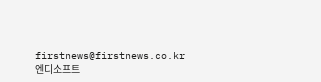firstnews@firstnews.co.kr
엔디소프트